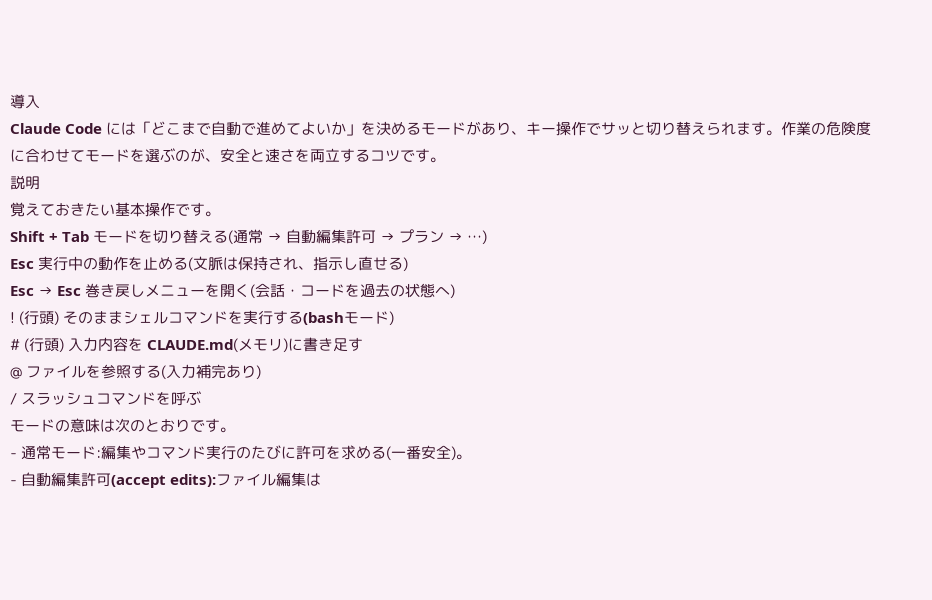導入
Claude Code には「どこまで自動で進めてよいか」を決めるモードがあり、キー操作でサッと切り替えられます。作業の危険度に合わせてモードを選ぶのが、安全と速さを両立するコツです。
説明
覚えておきたい基本操作です。
Shift + Tab モードを切り替える(通常 → 自動編集許可 → プラン → …)
Esc 実行中の動作を止める(文脈は保持され、指示し直せる)
Esc → Esc 巻き戻しメニューを開く(会話・コードを過去の状態へ)
! (行頭) そのままシェルコマンドを実行する(bashモード)
# (行頭) 入力内容を CLAUDE.md(メモリ)に書き足す
@ ファイルを参照する(入力補完あり)
/ スラッシュコマンドを呼ぶ
モードの意味は次のとおりです。
- 通常モード:編集やコマンド実行のたびに許可を求める(一番安全)。
- 自動編集許可(accept edits):ファイル編集は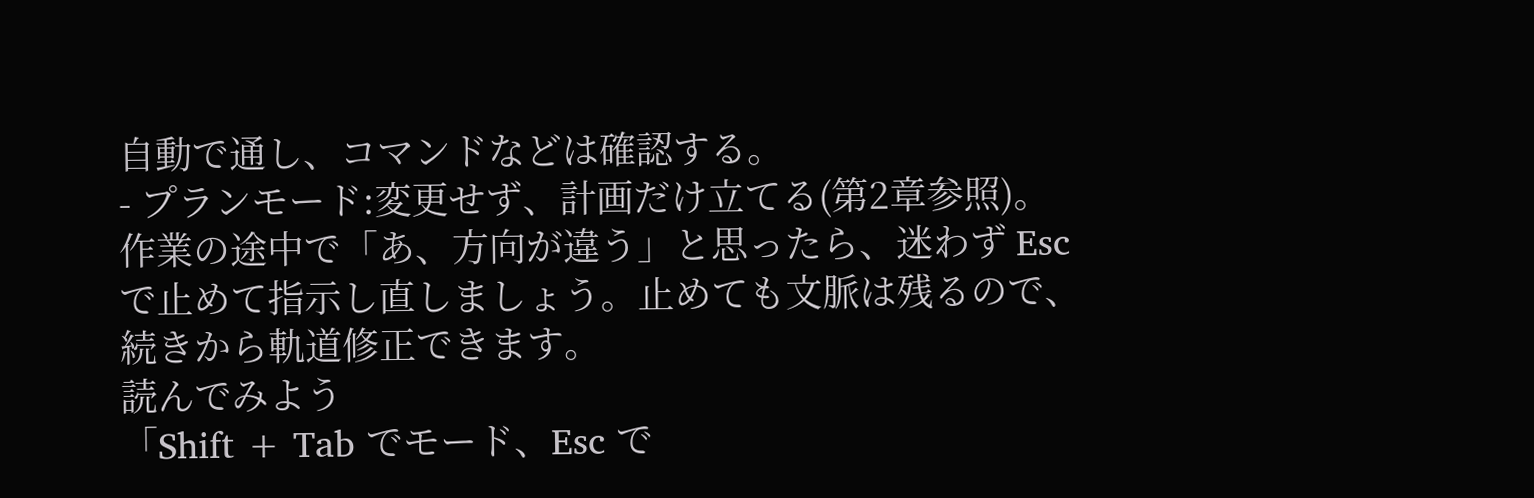自動で通し、コマンドなどは確認する。
- プランモード:変更せず、計画だけ立てる(第2章参照)。
作業の途中で「あ、方向が違う」と思ったら、迷わず Esc で止めて指示し直しましょう。止めても文脈は残るので、続きから軌道修正できます。
読んでみよう
「Shift + Tab でモード、Esc で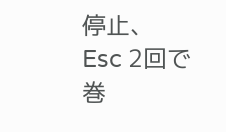停止、Esc 2回で巻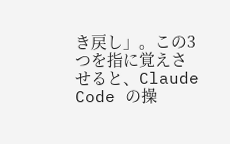き戻し」。この3つを指に覚えさせると、Claude Code の操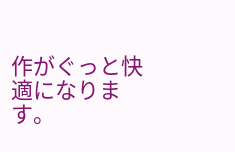作がぐっと快適になります。